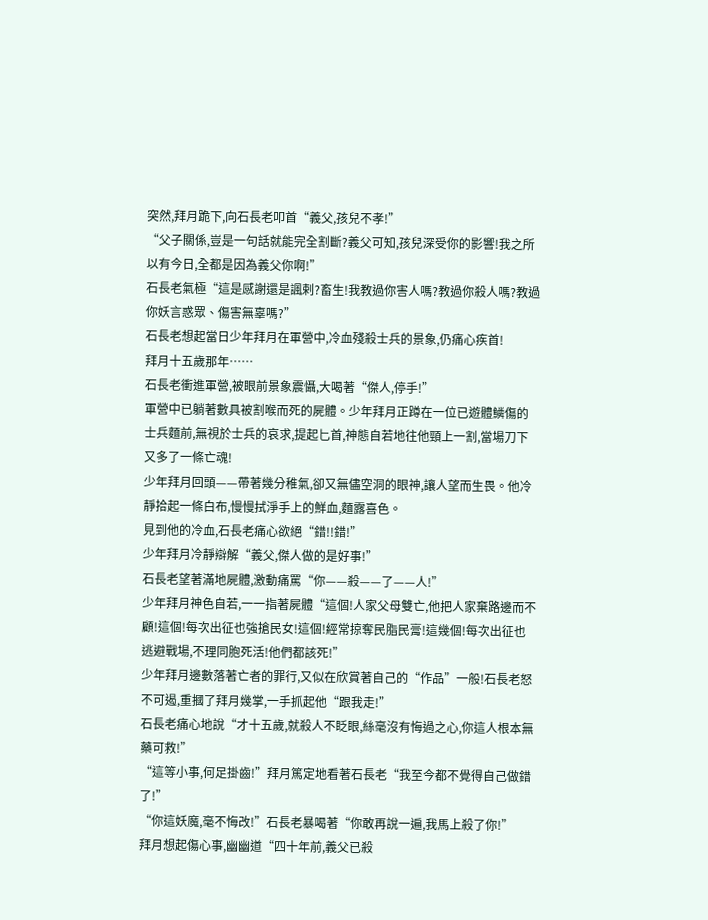突然,拜月跪下,向石長老叩首“義父,孩兒不孝!”
“父子關係,豈是一句話就能完全割斷?義父可知,孩兒深受你的影響!我之所以有今日,全都是因為義父你啊!”
石長老氣極“這是感謝還是諷剌?畜生!我教過你害人嗎?教過你殺人嗎?教過你妖言惑眾、傷害無辜嗎?”
石長老想起當日少年拜月在軍營中,冷血殘殺士兵的景象,仍痛心疾首!
拜月十五歲那年……
石長老衝進軍營,被眼前景象震懾,大喝著“傑人,停手!”
軍營中已躺著數具被割喉而死的屍體。少年拜月正蹲在一位已遊體鱗傷的士兵麵前,無視於士兵的哀求,提起匕首,神態自若地往他頸上一割,當場刀下又多了一條亡魂!
少年拜月回頭——帶著幾分稚氣,卻又無儘空洞的眼神,讓人望而生畏。他冷靜拾起一條白布,慢慢拭淨手上的鮮血,麵露喜色。
見到他的冷血,石長老痛心欲絕“錯!!錯!”
少年拜月冷靜辯解“義父,傑人做的是好事!”
石長老望著滿地屍體,激動痛罵“你——殺——了——人!”
少年拜月神色自若,一一指著屍體“這個!人家父母雙亡,他把人家棄路邊而不顧!這個!每次出征也強搶民女!這個!經常掠奪民脂民膏!這幾個!每次出征也逃避戰場,不理同胞死活!他們都該死!”
少年拜月邊數落著亡者的罪行,又似在欣賞著自己的“作品”一般!石長老怒不可遏,重摑了拜月幾掌,一手抓起他“跟我走!”
石長老痛心地說“才十五歲,就殺人不眨眼,絲毫沒有悔過之心,你這人根本無藥可救!”
“這等小事,何足掛齒!”拜月篤定地看著石長老“我至今都不覺得自己做錯了!”
“你這妖魔,毫不悔改!”石長老暴喝著“你敢再說一遍,我馬上殺了你!”
拜月想起傷心事,幽幽道“四十年前,義父已殺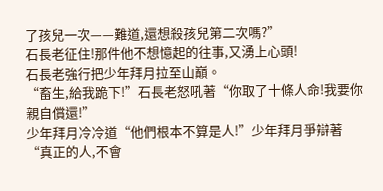了孩兒一次——難道,還想殺孩兒第二次嗎?”
石長老征住!那件他不想憶起的往事,又湧上心頭!
石長老強行把少年拜月拉至山巔。
“畜生,給我跪下!”石長老怒吼著“你取了十條人命!我要你親自償還!”
少年拜月冷冷道“他們根本不算是人!”少年拜月爭辯著“真正的人,不會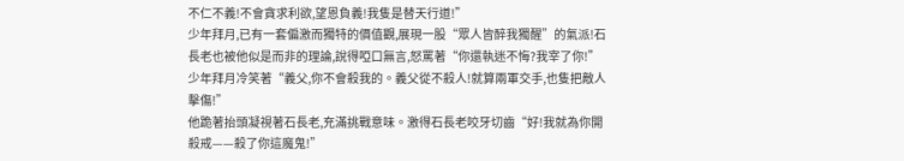不仁不義!不會貪求利欲,望恩負義!我隻是替天行道!”
少年拜月,已有一套偏激而獨特的價值觀,展現一股“眾人皆醉我獨醒”的氣派!石長老也被他似是而非的理論,說得啞口無言,怒罵著“你還執迷不悔?我宰了你!”
少年拜月冷笑著“義父,你不會殺我的。義父從不殺人!就算兩軍交手,也隻把敵人擊傷!”
他跪著抬頭凝視著石長老,充滿挑戰意味。激得石長老咬牙切齒“好!我就為你開殺戒——殺了你這魔鬼!”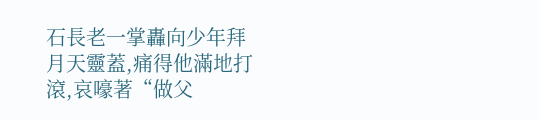石長老一掌轟向少年拜月天靈蓋,痛得他滿地打滾,哀嚎著“做父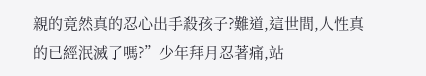親的竟然真的忍心出手殺孩子?難道,這世間,人性真的已經泯滅了嗎?”少年拜月忍著痛,站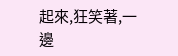起來,狂笑著,一邊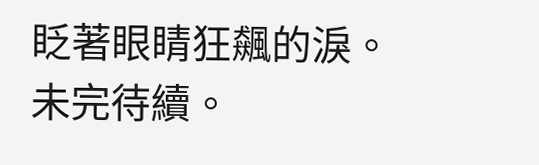眨著眼睛狂飆的淚。
未完待續。